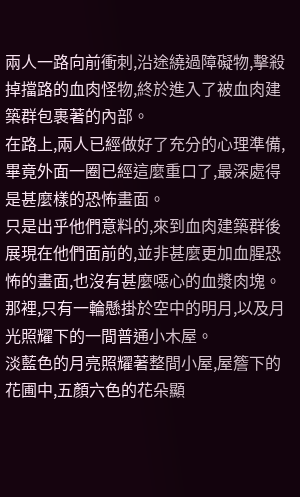兩人一路向前衝刺,沿途繞過障礙物,擊殺掉擋路的血肉怪物,終於進入了被血肉建築群包裹著的內部。
在路上,兩人已經做好了充分的心理準備,畢竟外面一圈已經這麼重口了,最深處得是甚麼樣的恐怖畫面。
只是出乎他們意料的,來到血肉建築群後展現在他們面前的,並非甚麼更加血腥恐怖的畫面,也沒有甚麼噁心的血漿肉塊。
那裡,只有一輪懸掛於空中的明月,以及月光照耀下的一間普通小木屋。
淡藍色的月亮照耀著整間小屋,屋簷下的花圃中,五顏六色的花朵顯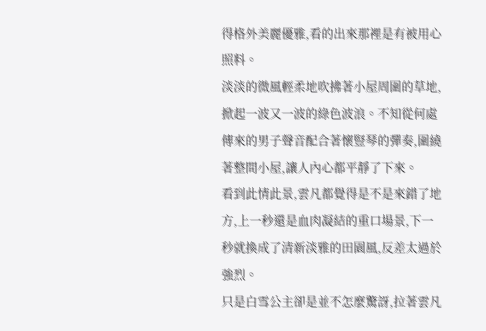得格外美麗優雅,看的出來那裡是有被用心照料。
淡淡的微風輕柔地吹拂著小屋周圍的草地,掀起一波又一波的綠色波浪。不知從何處傳來的男子聲音配合著懷豎琴的彈奏,圍繞著整間小屋,讓人內心都平靜了下來。
看到此情此景,雲凡都覺得是不是來錯了地方,上一秒還是血肉凝結的重口場景,下一秒就換成了清新淡雅的田園風,反差太過於強烈。
只是白雪公主卻是並不怎麼驚訝,拉著雲凡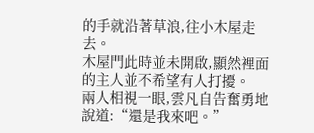的手就沿著草浪,往小木屋走去。
木屋門此時並未開啟,顯然裡面的主人並不希望有人打擾。
兩人相視一眼,雲凡自告奮勇地說道:“還是我來吧。”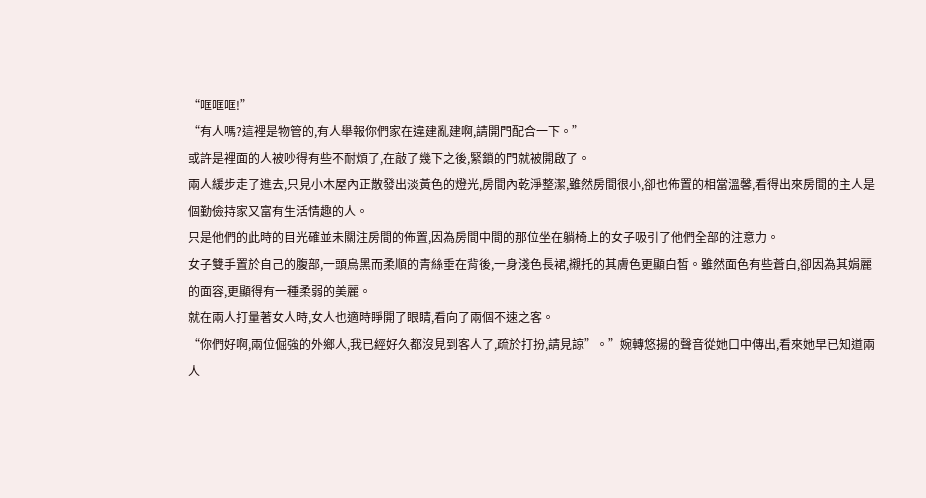“哐哐哐!”
“有人嗎?這裡是物管的,有人舉報你們家在違建亂建啊,請開門配合一下。”
或許是裡面的人被吵得有些不耐煩了,在敲了幾下之後,緊鎖的門就被開啟了。
兩人緩步走了進去,只見小木屋內正散發出淡黃色的燈光,房間內乾淨整潔,雖然房間很小,卻也佈置的相當溫馨,看得出來房間的主人是個勤儉持家又富有生活情趣的人。
只是他們的此時的目光確並未關注房間的佈置,因為房間中間的那位坐在躺椅上的女子吸引了他們全部的注意力。
女子雙手置於自己的腹部,一頭烏黑而柔順的青絲垂在背後,一身淺色長裙,襯托的其膚色更顯白皙。雖然面色有些蒼白,卻因為其娟麗的面容,更顯得有一種柔弱的美麗。
就在兩人打量著女人時,女人也適時睜開了眼睛,看向了兩個不速之客。
“你們好啊,兩位倔強的外鄉人,我已經好久都沒見到客人了,疏於打扮,請見諒”。”婉轉悠揚的聲音從她口中傳出,看來她早已知道兩人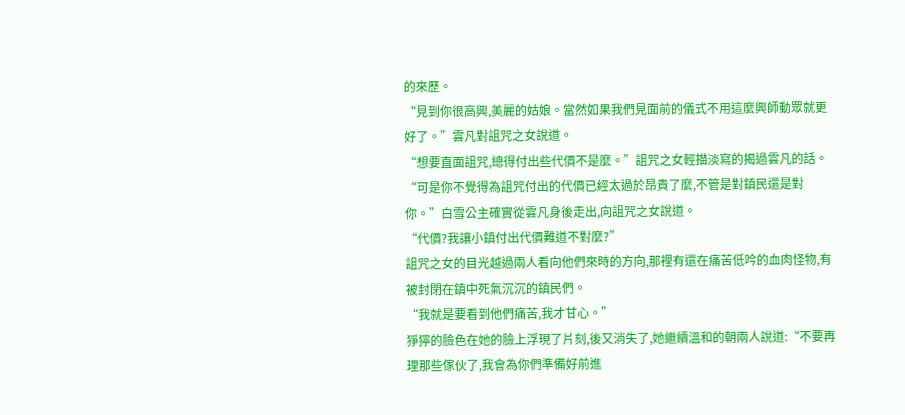的來歷。
“見到你很高興,美麗的姑娘。當然如果我們見面前的儀式不用這麼興師動眾就更好了。”雲凡對詛咒之女說道。
“想要直面詛咒,總得付出些代價不是麼。”詛咒之女輕描淡寫的揭過雲凡的話。
“可是你不覺得為詛咒付出的代價已經太過於昂貴了麼,不管是對鎮民還是對你。”白雪公主確實從雲凡身後走出,向詛咒之女說道。
“代價?我讓小鎮付出代價難道不對麼?”
詛咒之女的目光越過兩人看向他們來時的方向,那裡有還在痛苦低吟的血肉怪物,有被封閉在鎮中死氣沉沉的鎮民們。
“我就是要看到他們痛苦,我才甘心。”
猙獰的臉色在她的臉上浮現了片刻,後又消失了,她繼續溫和的朝兩人說道:“不要再理那些傢伙了,我會為你們準備好前進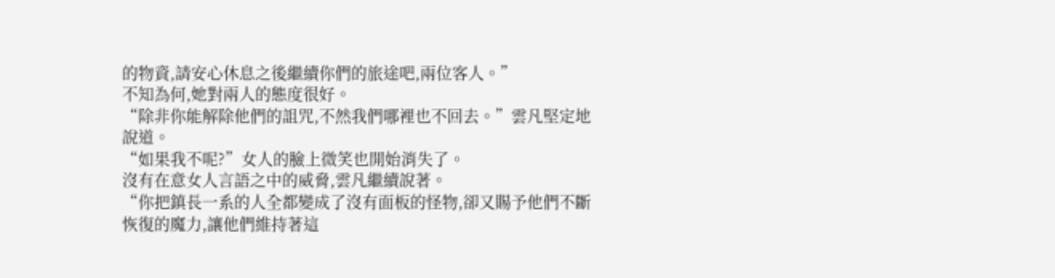的物資,請安心休息之後繼續你們的旅途吧,兩位客人。”
不知為何,她對兩人的態度很好。
“除非你能解除他們的詛咒,不然我們哪裡也不回去。”雲凡堅定地說道。
“如果我不呢?”女人的臉上微笑也開始消失了。
沒有在意女人言語之中的威脅,雲凡繼續說著。
“你把鎮長一系的人全都變成了沒有面板的怪物,卻又賜予他們不斷恢復的魔力,讓他們維持著這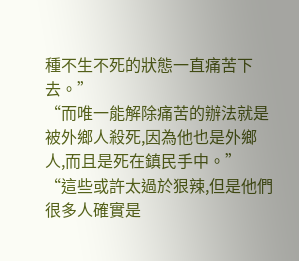種不生不死的狀態一直痛苦下去。”
“而唯一能解除痛苦的辦法就是被外鄉人殺死,因為他也是外鄉人,而且是死在鎮民手中。”
“這些或許太過於狠辣,但是他們很多人確實是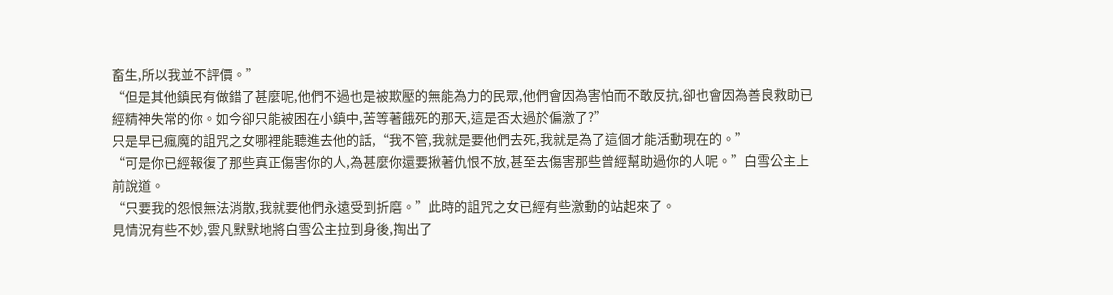畜生,所以我並不評價。”
“但是其他鎮民有做錯了甚麼呢,他們不過也是被欺壓的無能為力的民眾,他們會因為害怕而不敢反抗,卻也會因為善良救助已經精神失常的你。如今卻只能被困在小鎮中,苦等著餓死的那天,這是否太過於偏激了?”
只是早已瘋魔的詛咒之女哪裡能聽進去他的話,“我不管,我就是要他們去死,我就是為了這個才能活動現在的。”
“可是你已經報復了那些真正傷害你的人,為甚麼你還要揪著仇恨不放,甚至去傷害那些曾經幫助過你的人呢。”白雪公主上前說道。
“只要我的怨恨無法消散,我就要他們永遠受到折磨。”此時的詛咒之女已經有些激動的站起來了。
見情況有些不妙,雲凡默默地將白雪公主拉到身後,掏出了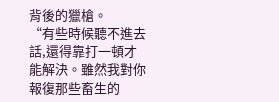背後的獵槍。
“有些時候聽不進去話,還得靠打一頓才能解決。雖然我對你報復那些畜生的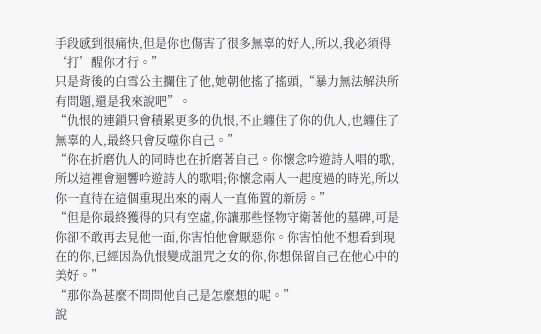手段感到很痛快,但是你也傷害了很多無辜的好人,所以,我必須得‘打’醒你才行。”
只是背後的白雪公主攔住了他,她朝他搖了搖頭,“暴力無法解決所有問題,還是我來說吧”。
“仇恨的連鎖只會積累更多的仇恨,不止纏住了你的仇人,也纏住了無辜的人,最終只會反噬你自己。”
“你在折磨仇人的同時也在折磨著自己。你懷念吟遊詩人唱的歌,所以這裡會迴響吟遊詩人的歌唱;你懷念兩人一起度過的時光,所以你一直待在這個重現出來的兩人一直佈置的新房。”
“但是你最終獲得的只有空虛,你讓那些怪物守衛著他的墓碑,可是你卻不敢再去見他一面,你害怕他會厭惡你。你害怕他不想看到現在的你,已經因為仇恨變成詛咒之女的你,你想保留自己在他心中的美好。”
“那你為甚麼不問問他自己是怎麼想的呢。”
說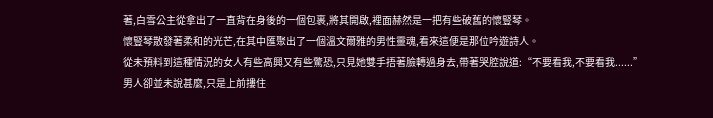著,白雪公主從拿出了一直背在身後的一個包裹,將其開啟,裡面赫然是一把有些破舊的懷豎琴。
懷豎琴散發著柔和的光芒,在其中匯聚出了一個溫文爾雅的男性靈魂,看來這便是那位吟遊詩人。
從未預料到這種情況的女人有些高興又有些驚恐,只見她雙手捂著臉轉過身去,帶著哭腔說道:“不要看我,不要看我......”
男人卻並未說甚麼,只是上前摟住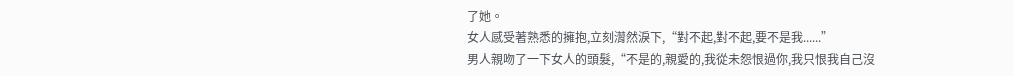了她。
女人感受著熟悉的擁抱,立刻潸然淚下,“對不起,對不起,要不是我......”
男人親吻了一下女人的頭髮,“不是的,親愛的,我從未怨恨過你,我只恨我自己沒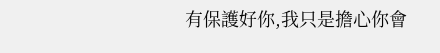有保護好你,我只是擔心你會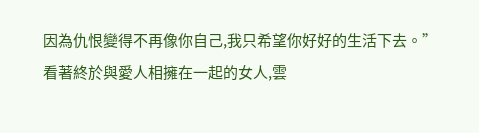因為仇恨變得不再像你自己,我只希望你好好的生活下去。”
看著終於與愛人相擁在一起的女人,雲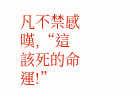凡不禁感嘆,“這該死的命運!”